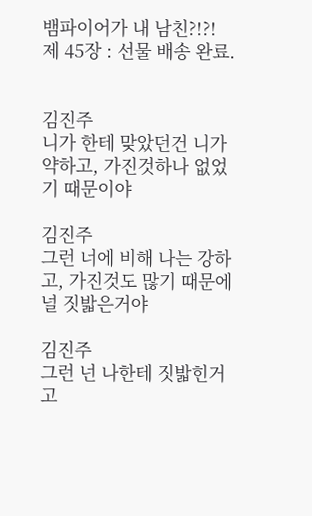뱀파이어가 내 남친?!?!
제 45장 : 선물 배송 완료.


김진주
니가 한테 맞았던건 니가 약하고, 가진것하나 없었기 때문이야

김진주
그런 너에 비해 나는 강하고, 가진것도 많기 때문에 널 짓밟은거야

김진주
그런 넌 나한테 짓밟힌거고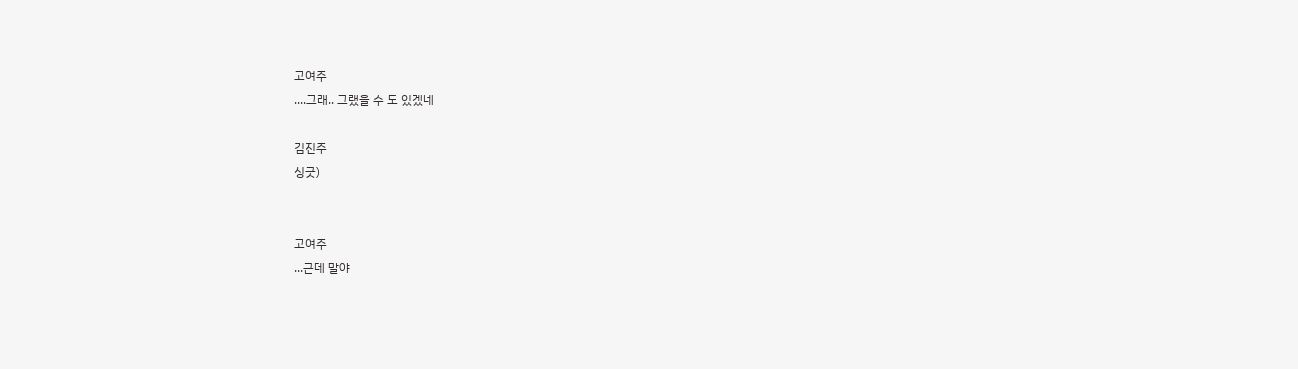고여주
....그래.. 그랬을 수 도 있겠네

김진주
싱긋)


고여주
...근데 말야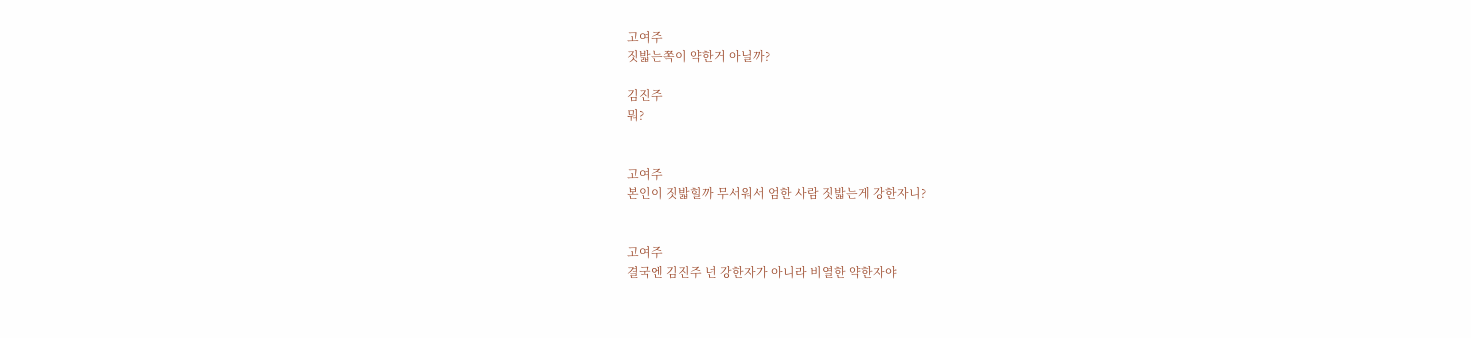고여주
짓밟는쪽이 약한거 아닐까?

김진주
뭐?


고여주
본인이 짓밟힐까 무서워서 엄한 사람 짓밟는게 강한자니?


고여주
결국엔 김진주 넌 강한자가 아니라 비열한 약한자야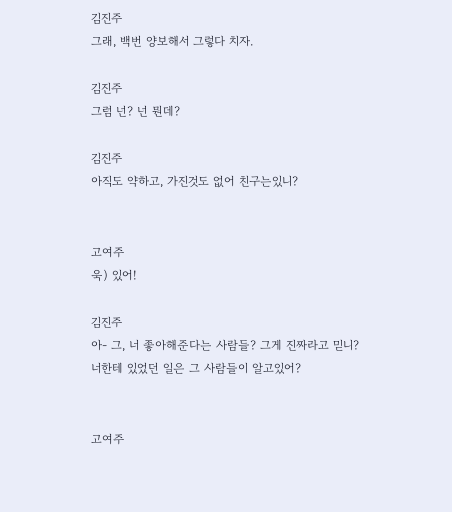김진주
그래, 백번 양보해서 그렇다 치자.

김진주
그럼 넌? 넌 뭔데?

김진주
아직도 약하고, 가진것도 없어 친구는있니?


고여주
욱) 있어!

김진주
아- 그, 너 좋아해준다는 사람들? 그게 진짜라고 믿니? 너한테 있었던 일은 그 사람들이 알고있어?


고여주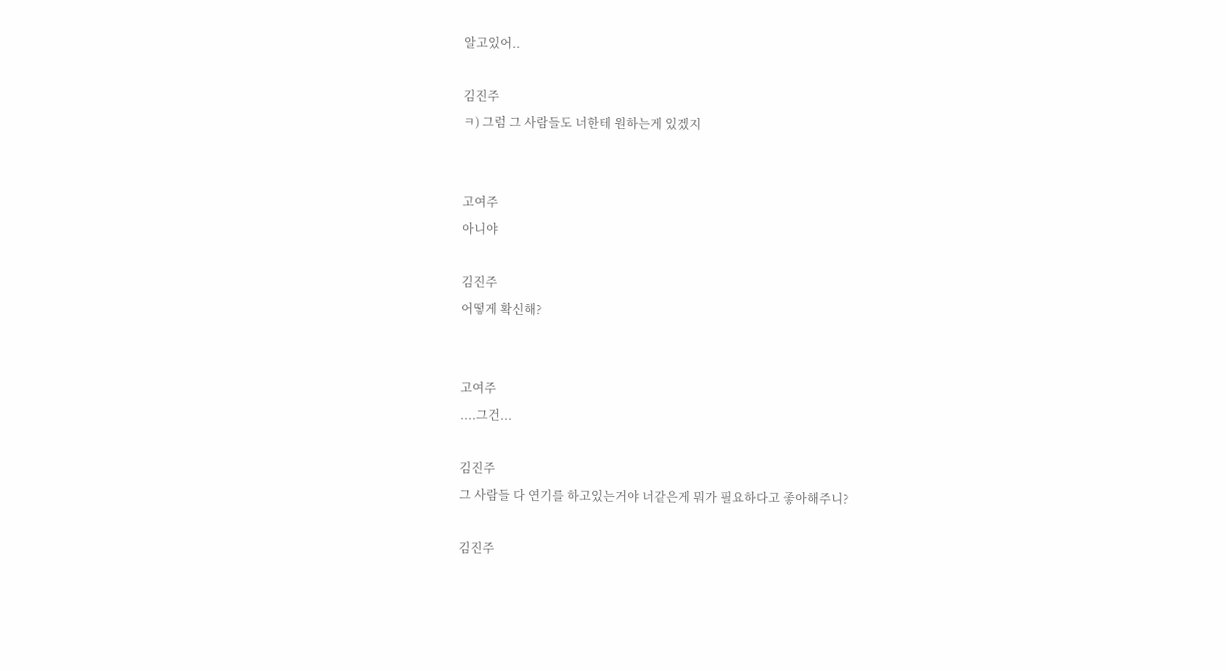알고있어..

김진주
ㅋ) 그럼 그 사람들도 너한테 원하는게 있겠지


고여주
아니야

김진주
어떻게 확신해?


고여주
....그건...

김진주
그 사람들 다 연기를 하고있는거야 너같은게 뭐가 필요하다고 좋아해주니?

김진주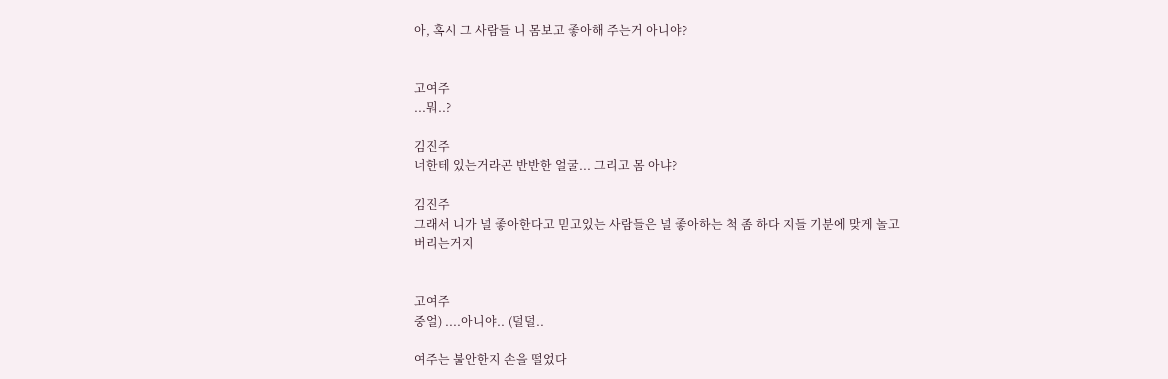아, 혹시 그 사람들 니 몸보고 좋아해 주는거 아니야?


고여주
...뭐..?

김진주
너한테 있는거라곤 반반한 얼굴... 그리고 몸 아냐?

김진주
그래서 니가 널 좋아한다고 믿고있는 사람들은 널 좋아하는 척 좀 하다 지들 기분에 맞게 놀고 버리는거지


고여주
중얼) ....아니야.. (덜덜..

여주는 불안한지 손을 떨었다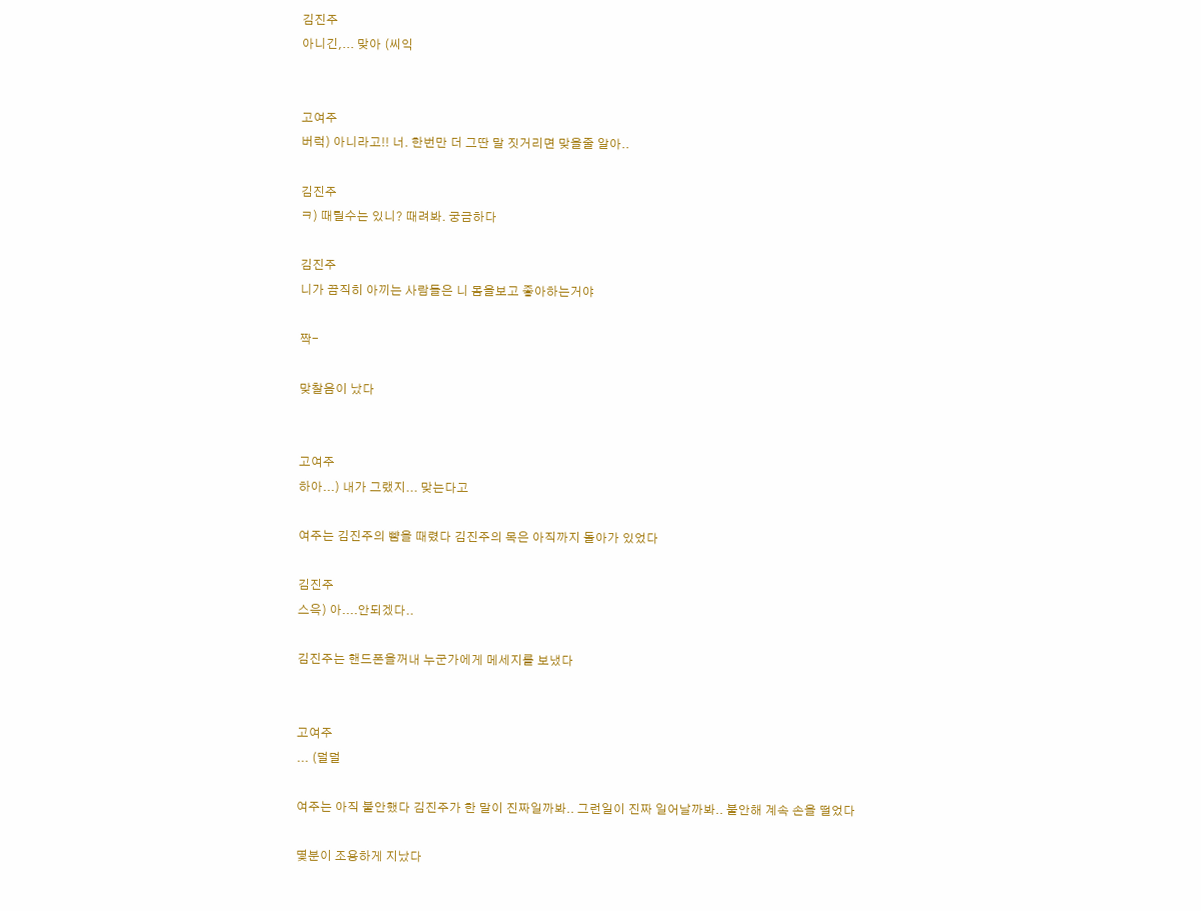김진주
아니긴,... 맞아 (씨익


고여주
버럭) 아니라고!! 너. 한번만 더 그딴 말 짓거리면 맞을줄 알아..

김진주
ㅋ) 때릴수는 있니? 때려봐. 궁금하다

김진주
니가 끔직히 아끼는 사람들은 니 몸을보고 좋아하는거야

짝-

맞찰음이 났다


고여주
하아...) 내가 그랬지... 맞는다고

여주는 김진주의 뺨을 때렸다 김진주의 목은 아직까지 돌아가 있었다

김진주
스윽) 아....안되겠다..

김진주는 핸드폰을꺼내 누군가에게 메세지를 보냈다


고여주
... (덜덜

여주는 아직 불안했다 김진주가 한 말이 진짜일까봐.. 그런일이 진짜 일어날까봐.. 불안해 계속 손을 떨었다

몇분이 조용하게 지났다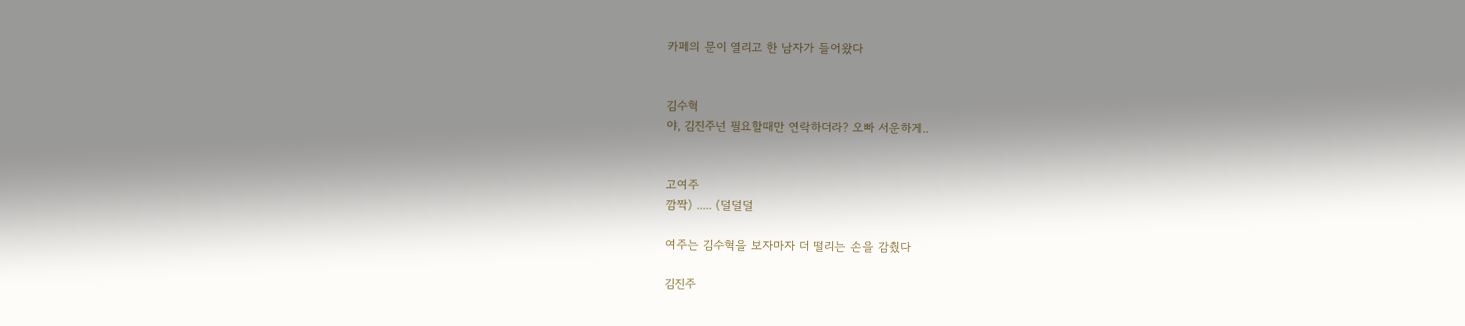카페의 문이 열리고 한 남자가 들어왔다


김수혁
야, 김진주넌 필요할때만 연락하더라? 오빠 서운하게..


고여주
깜짝) ..... (덜덜덜

여주는 김수혁을 보자마자 더 떨리는 손을 감췄다

김진주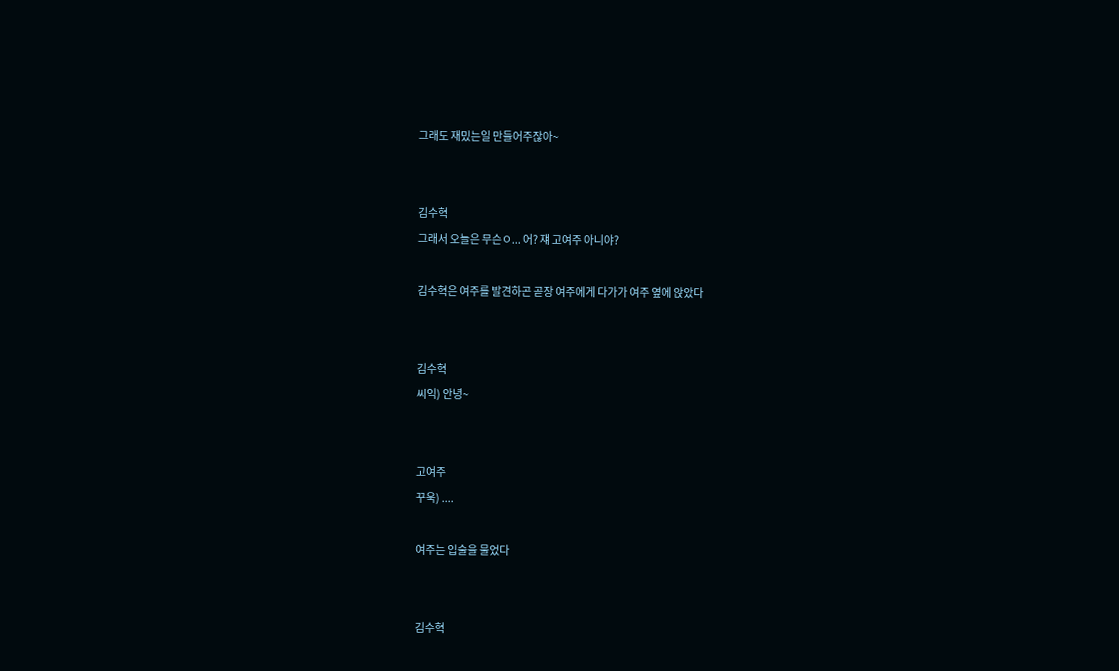그래도 재밌는일 만들어주잖아~


김수혁
그래서 오늘은 무슨ㅇ... 어? 쟤 고여주 아니야?

김수혁은 여주를 발견하곤 곧장 여주에게 다가가 여주 옆에 앉았다


김수혁
씨익) 안녕~


고여주
꾸욱) ....

여주는 입술을 물었다


김수혁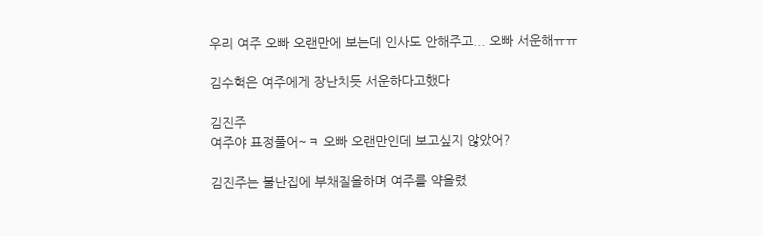우리 여주 오빠 오랜만에 보는데 인사도 안해주고... 오빠 서운해ㅠㅠ

김수헉은 여주에게 장난치듯 서운하다고했다

김진주
여주야 표정풀어~ㅋ 오빠 오랜만인데 보고싶지 않았어?

김진주는 불난집에 부채질을하며 여주를 약올렸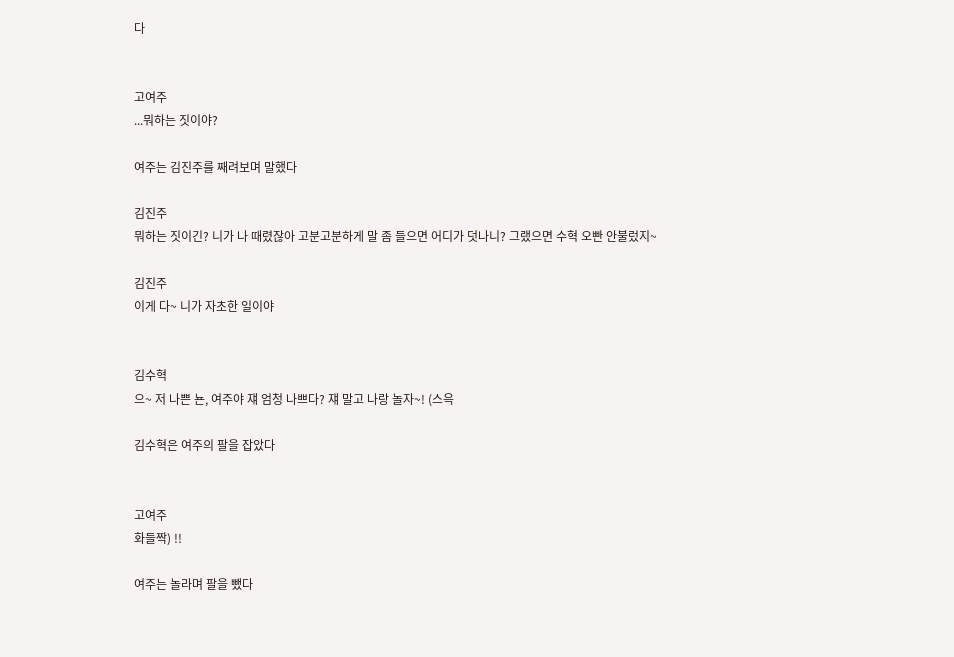다


고여주
...뭐하는 짓이야?

여주는 김진주를 째려보며 말했다

김진주
뭐하는 짓이긴? 니가 나 때렸잖아 고분고분하게 말 좀 들으면 어디가 덧나니? 그랬으면 수혁 오빤 안불렀지~

김진주
이게 다~ 니가 자초한 일이야


김수혁
으~ 저 나쁜 뇬, 여주야 쟤 엄청 나쁘다? 쟤 말고 나랑 놀자~! (스윽

김수혁은 여주의 팔을 잡았다


고여주
화들짝) !!

여주는 놀라며 팔을 뺐다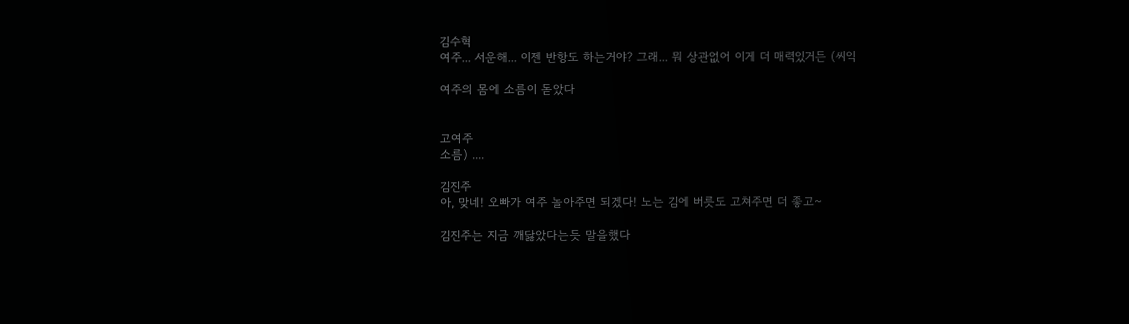김수혁
여주... 서운해... 이젠 반항도 하는거야? 그래... 뭐 상관없어 이게 더 매력있거든 (씨익

여주의 몸에 소름이 돋았다


고여주
소름) ....

김진주
아, 맞네! 오빠가 여주 놀아주면 되겠다! 노는 김에 버릇도 고쳐주면 더 좋고~

김진주는 지금 깨닳았다는듯 말을했다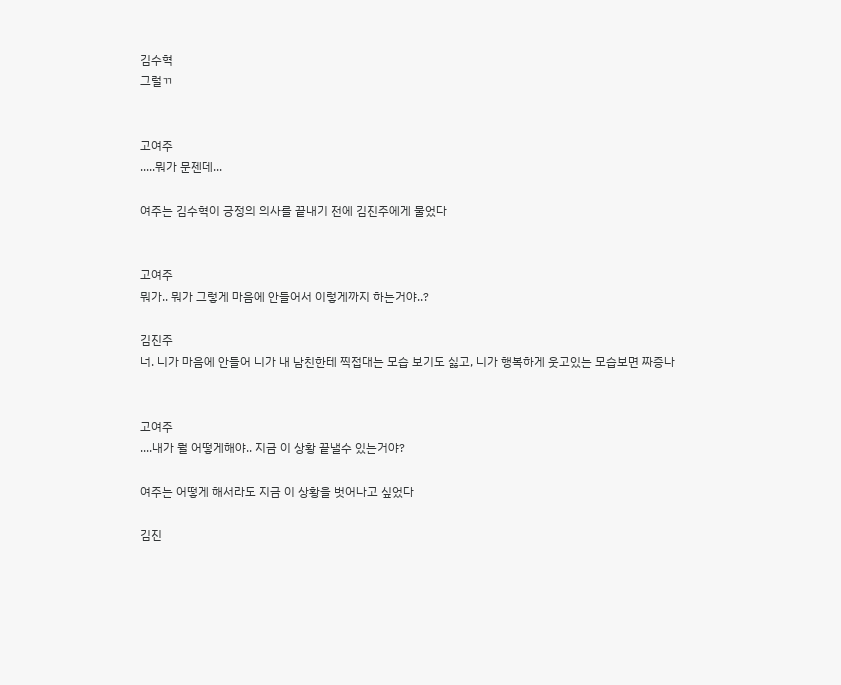김수혁
그럴ㄲ


고여주
.....뭐가 문젠데...

여주는 김수혁이 긍정의 의사를 끝내기 전에 김진주에게 물었다


고여주
뭐가.. 뭐가 그렇게 마음에 안들어서 이렇게까지 하는거야..?

김진주
너. 니가 마음에 안들어 니가 내 남친한테 찍접대는 모습 보기도 싫고, 니가 행복하게 웃고있는 모습보면 짜증나


고여주
....내가 뭘 어떻게해야.. 지금 이 상황 끝낼수 있는거야?

여주는 어떻게 해서라도 지금 이 상황을 벗어나고 싶었다

김진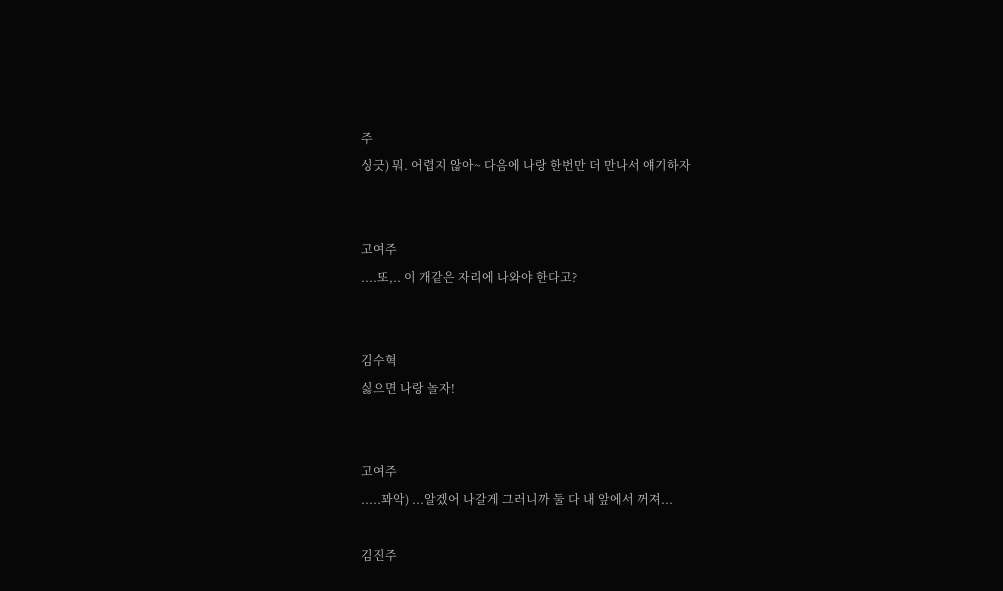주
싱긋) 뭐. 어렵지 않아~ 다음에 나랑 한번만 더 만나서 얘기하자


고여주
....또,.. 이 개같은 자리에 나와야 한다고?


김수혁
싫으면 나랑 놀자!


고여주
.....꽈악) ...알겠어 나갈게 그러니까 둘 다 내 앞에서 꺼져...

김진주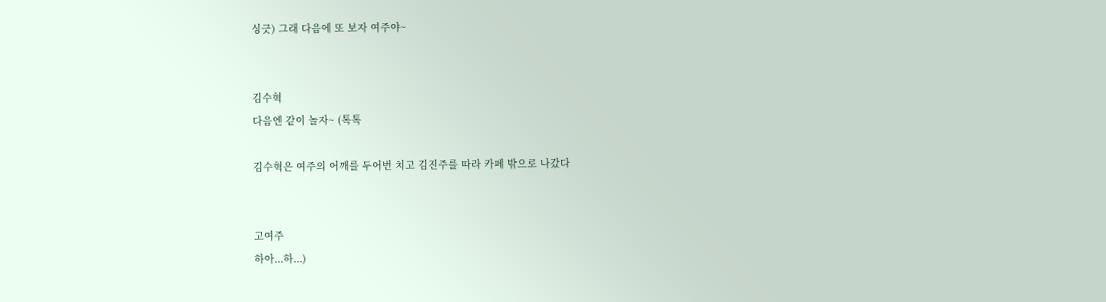싱긋) 그래 다음에 또 보자 여주야~


김수혁
다음엔 같이 놀자~ (톡톡

김수혁은 여주의 어깨를 두어번 치고 김진주를 따라 카페 밖으로 나갔다


고여주
하아...하...)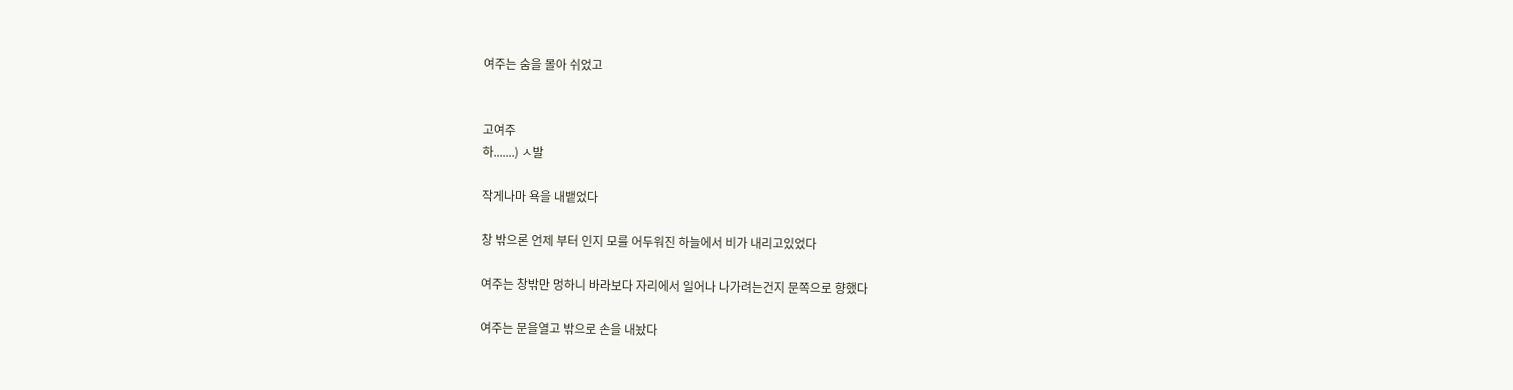여주는 숨을 몰아 쉬었고


고여주
하.......) ㅅ발

작게나마 욕을 내뱉었다

창 밖으론 언제 부터 인지 모를 어두워진 하늘에서 비가 내리고있었다

여주는 창밖만 멍하니 바라보다 자리에서 일어나 나가려는건지 문쪽으로 향했다

여주는 문을열고 밖으로 손을 내놨다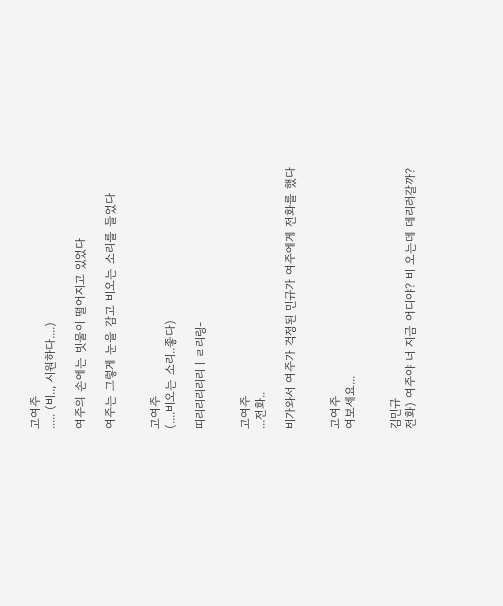고여주
..... (비.., 시원하다....)

여주의 손에는 빗물이 떨어지고 있었다

여주는 그렇게 눈을 감고 비오는 소리를 들었다


고여주
(....비오는 소리..좋다)

띠리리리리리ㅣㄹ리링-


고여주
...전화..

비가와서 여주가 걱정된 민규가 여주에게 전화를 했다


고여주
여보세요...


김민규
전화) 여주야 너 지금 어디야? 비 오는데 데리러갈까?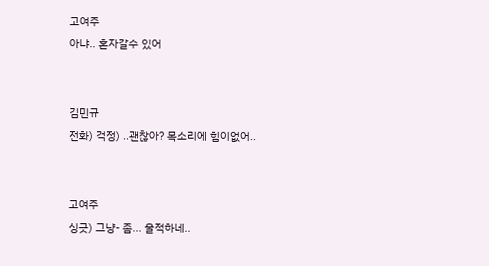고여주
아냐.. 혼자갈수 있어


김민규
전화) 걱정) ..괜찮아? 목소리에 힘이없어..


고여주
싱긋) 그냥- 좀... 울적하네..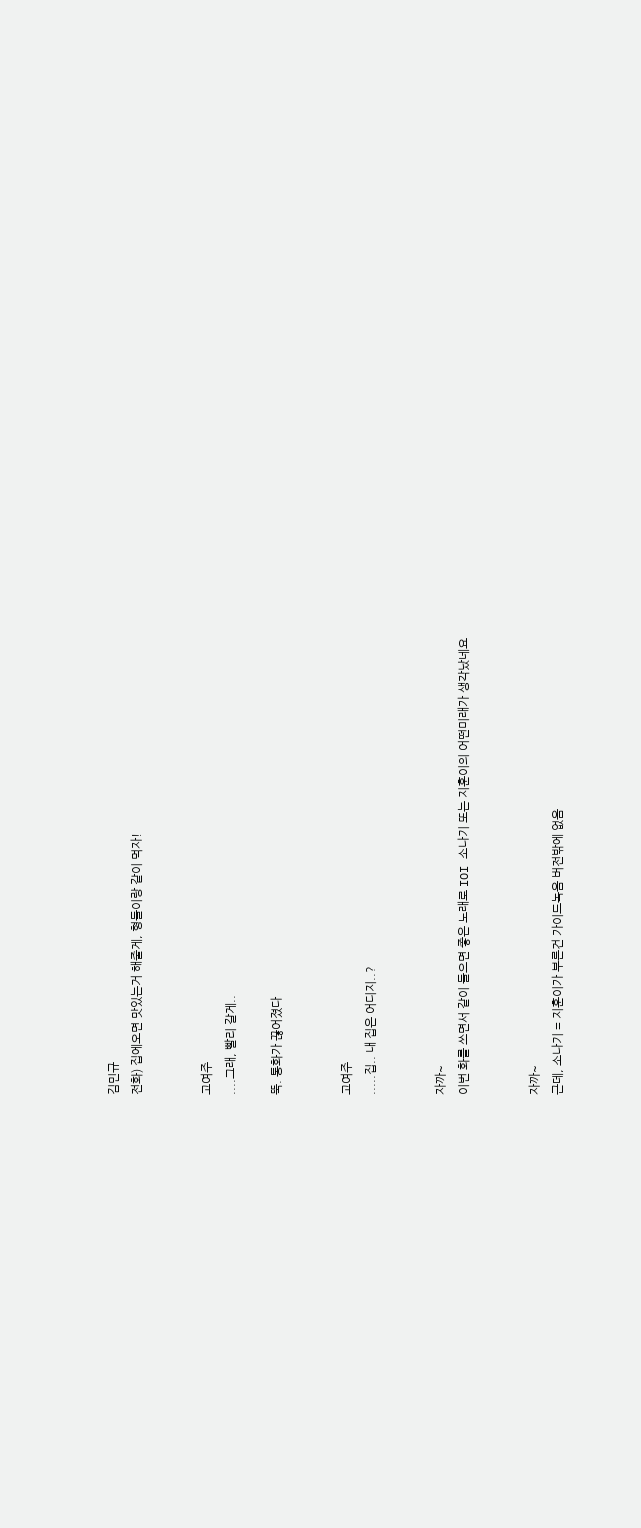김민규
전화) 집에오면 맛있는거 해줄게, 형들이랑 같이 먹자!


고여주
....그래, 빨리 갈게..

뚝. 통화가 끊어졌다


고여주
.....집.. 내 집은 어디지..?


자까~
이번 화를 쓰면서 같이 들으면 좋은 노래로 IOI 소나기 또는 지훈이의 어떤미래가 생각났네요


자까~
근데, 소나기 = 지훈이가 부른건 가이드녹음 버전밖에 없음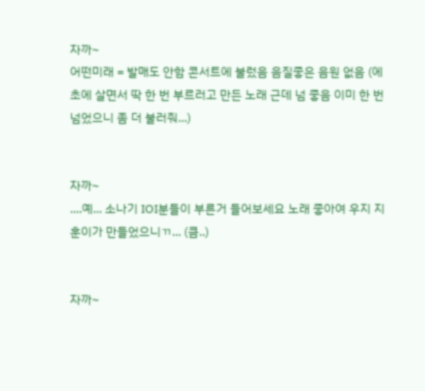자까~
어떤미래 = 발매도 안함 콘서트에 불렀음 음질좋은 음원 없음 (에초에 살면서 딱 한 번 부르러고 만든 노래 근데 넘 좋음 이미 한 번 넘었으니 좀 더 불러줘...)


자까~
....예... 소나기 IOI분들이 부른거 들어보세요 노래 좋아여 우지 지훈이가 만들었으니ㄲ... (큼..)


자까~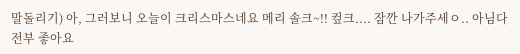말돌리기) 아, 그러보니 오늘이 크리스마스네요 메리 솔크~!! 컾크.... 잠깐 나가주세ㅇ.. 아님다 전부 좋아요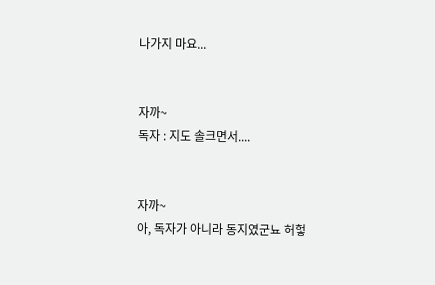나가지 마요...


자까~
독자 : 지도 솔크면서....


자까~
아, 독자가 아니라 동지였군뇨 허헣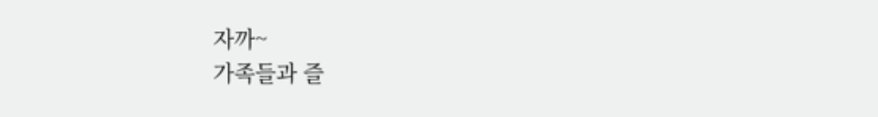자까~
가족들과 즐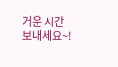거운 시간 보내세요~!